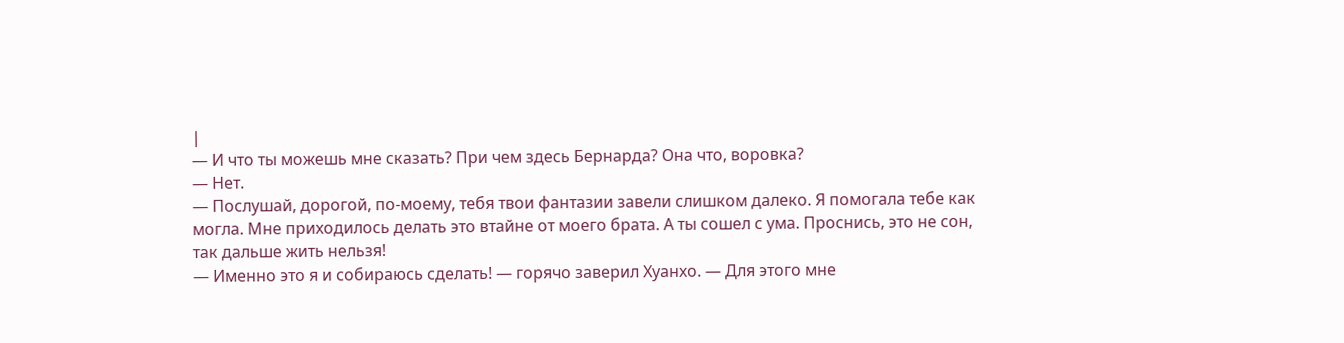|
— И что ты можешь мне сказать? При чем здесь Бернарда? Она что, воровка?
— Нет.
— Послушай, дорогой, по-моему, тебя твои фантазии завели слишком далеко. Я помогала тебе как могла. Мне приходилось делать это втайне от моего брата. А ты сошел с ума. Проснись, это не сон, так дальше жить нельзя!
— Именно это я и собираюсь сделать! — горячо заверил Хуанхо. — Для этого мне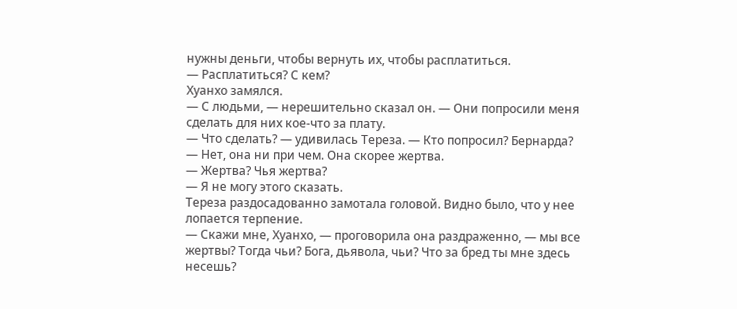нужны деньги, чтобы вернуть их, чтобы расплатиться.
— Расплатиться? С кем?
Хуанхо замялся.
— С людьми, — нерешительно сказал он. — Они попросили меня сделать для них кое-что за плату.
— Что сделать? — удивилась Тереза. — Кто попросил? Бернарда?
— Нет, она ни при чем. Она скорее жертва.
— Жертва? Чья жертва?
— Я не могу этого сказать.
Тереза раздосадованно замотала головой. Видно было, что у нее лопается терпение.
— Скажи мне, Хуанхо, — проговорила она раздраженно, — мы все жертвы? Тогда чьи? Бога, дьявола, чьи? Что за бред ты мне здесь несешь?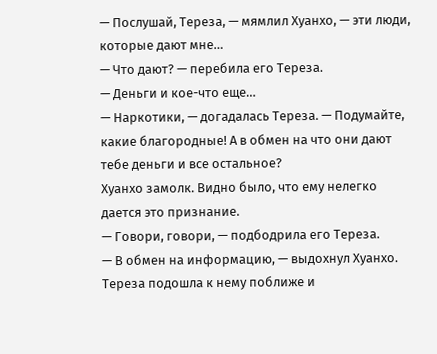— Послушай, Тереза, — мямлил Хуанхо, — эти люди, которые дают мне…
— Что дают? — перебила его Тереза.
— Деньги и кое-что еще…
— Наркотики, — догадалась Тереза. — Подумайте, какие благородные! А в обмен на что они дают тебе деньги и все остальное?
Хуанхо замолк. Видно было, что ему нелегко дается это признание.
— Говори, говори, — подбодрила его Тереза.
— В обмен на информацию, — выдохнул Хуанхо.
Тереза подошла к нему поближе и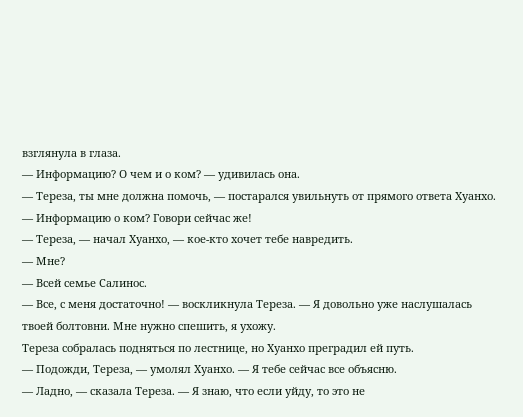взглянула в глаза.
— Информацию? О чем и о ком? — удивилась она.
— Тереза, ты мне должна помочь, — постарался увильнуть от прямого ответа Хуанхо.
— Информацию о ком? Говори сейчас же!
— Тереза, — начал Хуанхо, — кое-кто хочет тебе навредить.
— Мне?
— Всей семье Салинос.
— Все, с меня достаточно! — воскликнула Тереза. — Я довольно уже наслушалась твоей болтовни. Мне нужно спешить, я ухожу.
Тереза собралась подняться по лестнице, но Хуанхо преградил ей путь.
— Подожди, Тереза, — умолял Хуанхо. — Я тебе сейчас все объясню.
— Ладно, — сказала Тереза. — Я знаю, что если уйду, то это не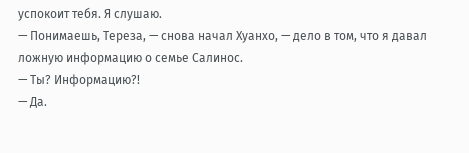успокоит тебя. Я слушаю.
— Понимаешь, Тереза, — снова начал Хуанхо, — дело в том, что я давал ложную информацию о семье Салинос.
— Ты? Информацию?!
— Да.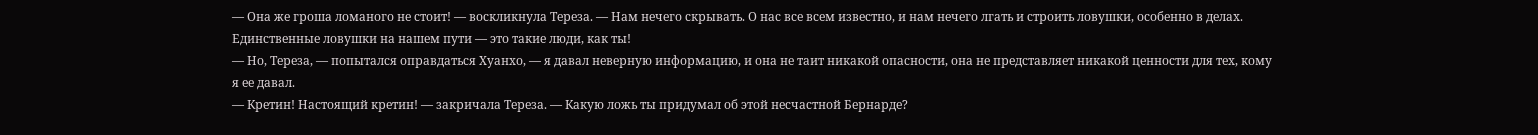— Она же гроша ломаного не стоит! — воскликнула Тереза. — Нам нечего скрывать. О нас все всем известно, и нам нечего лгать и строить ловушки, особенно в делах. Единственные ловушки на нашем пути — это такие люди, как ты!
— Но, Тереза, — попытался оправдаться Хуанхо, — я давал неверную информацию, и она не таит никакой опасности, она не представляет никакой ценности для тех, кому я ее давал.
— Кретин! Настоящий кретин! — закричала Тереза. — Какую ложь ты придумал об этой несчастной Бернарде?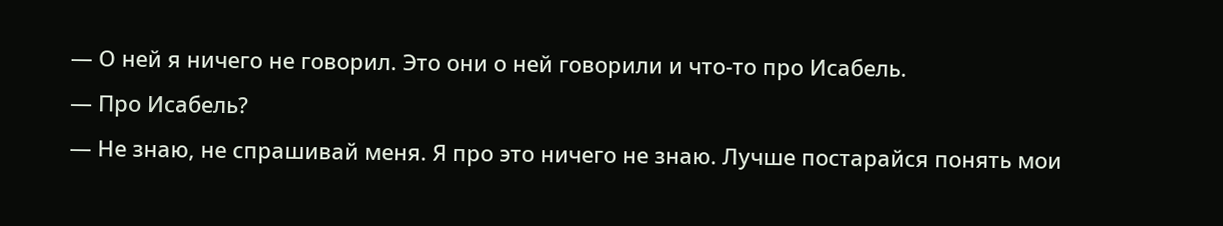— О ней я ничего не говорил. Это они о ней говорили и что-то про Исабель.
— Про Исабель?
— Не знаю, не спрашивай меня. Я про это ничего не знаю. Лучше постарайся понять мои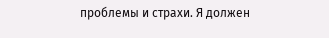проблемы и страхи. Я должен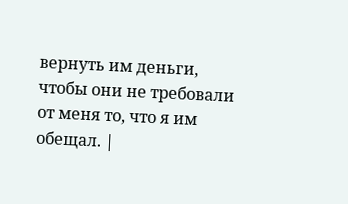вернуть им деньги, чтобы они не требовали от меня то, что я им обещал. |